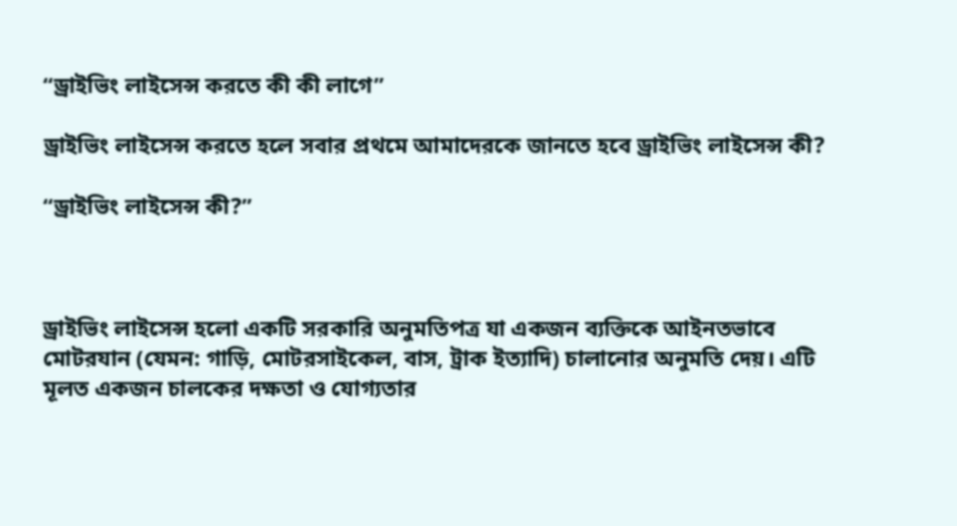“ড্রাইভিং লাইসেন্স করতে কী কী লাগে”

ড্রাইভিং লাইসেন্স করতে হলে সবার প্রথমে আমাদেরকে জানতে হবে ড্রাইভিং লাইসেন্স কী?

“ড্রাইভিং লাইসেন্স কী?”



ড্রাইভিং লাইসেন্স হলো একটি সরকারি অনুমতিপত্র যা একজন ব্যক্তিকে আইনতভাবে মোটরযান (যেমন: গাড়ি, মোটরসাইকেল, বাস, ট্রাক ইত্যাদি) চালানোর অনুমতি দেয়। এটি মূলত একজন চালকের দক্ষতা ও যোগ্যতার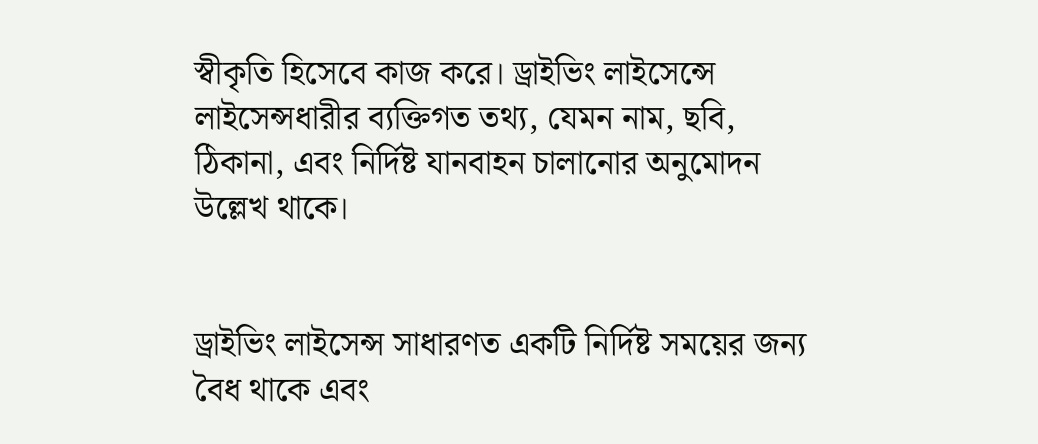স্বীকৃতি হিসেবে কাজ করে। ড্রাইভিং লাইসেন্সে লাইসেন্সধারীর ব্যক্তিগত তথ্য, যেমন নাম, ছবি, ঠিকানা, এবং নির্দিষ্ট যানবাহন চালানোর অনুমোদন উল্লেখ থাকে।


ড্রাইভিং লাইসেন্স সাধারণত একটি নির্দিষ্ট সময়ের জন্য বৈধ থাকে এবং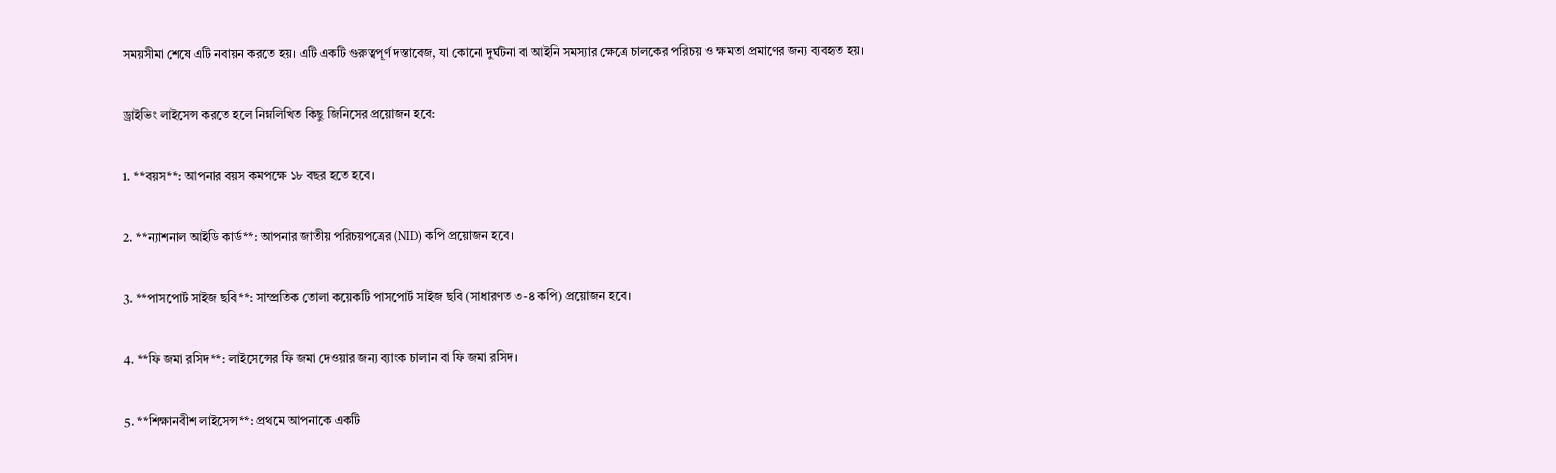সময়সীমা শেষে এটি নবায়ন করতে হয়। এটি একটি গুরুত্বপূর্ণ দস্তাবেজ, যা কোনো দুর্ঘটনা বা আইনি সমস্যার ক্ষেত্রে চালকের পরিচয় ও ক্ষমতা প্রমাণের জন্য ব্যবহৃত হয়।


ড্রাইভিং লাইসেন্স করতে হলে নিম্নলিখিত কিছু জিনিসের প্রয়োজন হবে:


1. **বয়স**: আপনার বয়স কমপক্ষে ১৮ বছর হতে হবে।


2. **ন্যাশনাল আইডি কার্ড**: আপনার জাতীয় পরিচয়পত্রের (NID) কপি প্রয়োজন হবে।


3. **পাসপোর্ট সাইজ ছবি**: সাম্প্রতিক তোলা কয়েকটি পাসপোর্ট সাইজ ছবি (সাধারণত ৩-৪ কপি) প্রয়োজন হবে।


4. **ফি জমা রসিদ**: লাইসেন্সের ফি জমা দেওয়ার জন্য ব্যাংক চালান বা ফি জমা রসিদ।


5. **শিক্ষানবীশ লাইসেন্স**: প্রথমে আপনাকে একটি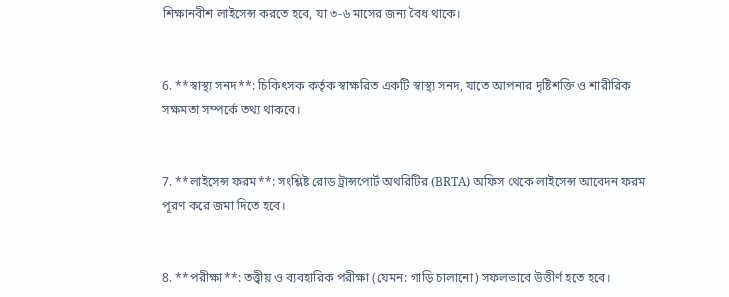শিক্ষানবীশ লাইসেন্স করতে হবে, যা ৩-৬ মাসের জন্য বৈধ থাকে।


6. **স্বাস্থ্য সনদ**: চিকিৎসক কর্তৃক স্বাক্ষরিত একটি স্বাস্থ্য সনদ, যাতে আপনার দৃষ্টিশক্তি ও শারীরিক সক্ষমতা সম্পর্কে তথ্য থাকবে।


7. **লাইসেন্স ফরম**: সংশ্লিষ্ট রোড ট্রান্সপোর্ট অথরিটির (BRTA) অফিস থেকে লাইসেন্স আবেদন ফরম পূরণ করে জমা দিতে হবে।


8. **পরীক্ষা**: তত্ত্বীয় ও ব্যবহারিক পরীক্ষা (যেমন: গাড়ি চালানো) সফলভাবে উত্তীর্ণ হতে হবে।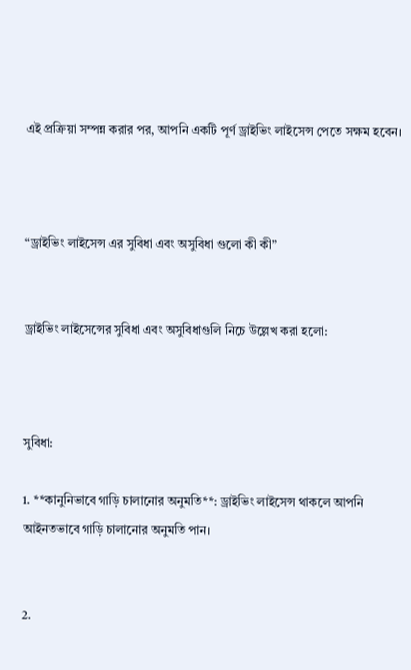এই প্রক্রিয়া সম্পন্ন করার পর, আপনি একটি পূর্ণ ড্রাইভিং লাইসেন্স পেতে সক্ষম হবেন।



“ড্রাইভিং লাইসেন্স এর সুবিধা এবং অসুবিধা গুলো কী কী”


ড্রাইভিং লাইসেন্সের সুবিধা এবং অসুবিধাগুলি নিচে উল্লেখ করা হলো:



সুবিধা:

1. **কানুনিভাবে গাড়ি চালানোর অনুমতি**: ড্রাইভিং লাইসেন্স থাকলে আপনি আইনতভাবে গাড়ি চালানোর অনুমতি পান।


2.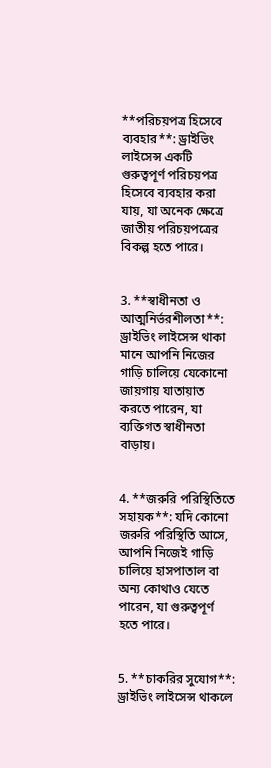**পরিচয়পত্র হিসেবে ব্যবহার**: ড্রাইভিং লাইসেন্স একটি গুরুত্বপূর্ণ পরিচয়পত্র হিসেবে ব্যবহার করা যায়, যা অনেক ক্ষেত্রে জাতীয় পরিচয়পত্রের বিকল্প হতে পারে।


3. **স্বাধীনতা ও আত্মনির্ভরশীলতা**: ড্রাইভিং লাইসেন্স থাকা মানে আপনি নিজের গাড়ি চালিয়ে যেকোনো জায়গায় যাতায়াত করতে পারেন, যা ব্যক্তিগত স্বাধীনতা বাড়ায়।


4. **জরুরি পরিস্থিতিতে সহায়ক**: যদি কোনো জরুরি পরিস্থিতি আসে, আপনি নিজেই গাড়ি চালিয়ে হাসপাতাল বা অন্য কোথাও যেতে পারেন, যা গুরুত্বপূর্ণ হতে পারে।


5. **চাকরির সুযোগ**: ড্রাইভিং লাইসেন্স থাকলে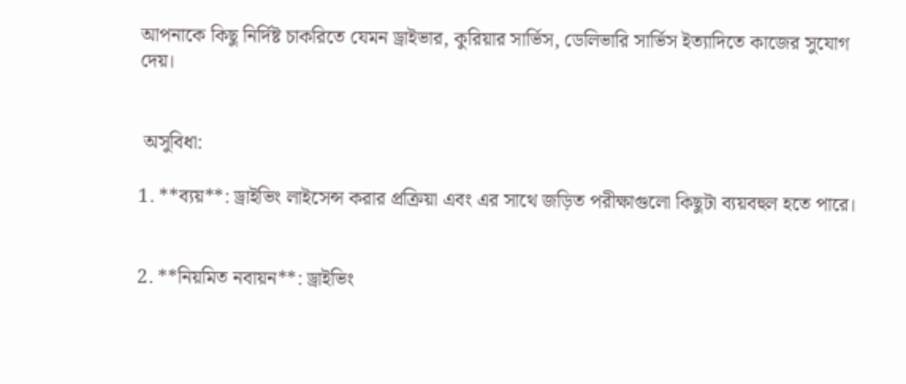আপনাকে কিছু নির্দিষ্ট চাকরিতে যেমন ড্রাইভার, কুরিয়ার সার্ভিস, ডেলিভারি সার্ভিস ইত্যাদিতে কাজের সুযোগ দেয়।


 অসুবিধা:

1. **ব্যয়**: ড্রাইভিং লাইসেন্স করার প্রক্রিয়া এবং এর সাথে জড়িত পরীক্ষাগুলো কিছুটা ব্যয়বহুল হতে পারে।


2. **নিয়মিত নবায়ন**: ড্রাইভিং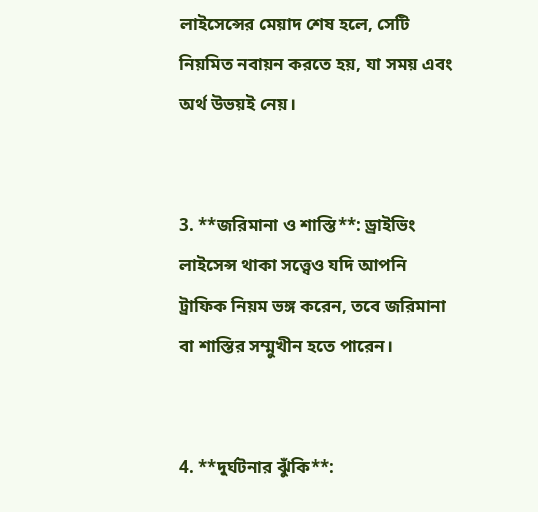লাইসেন্সের মেয়াদ শেষ হলে, সেটি নিয়মিত নবায়ন করতে হয়, যা সময় এবং অর্থ উভয়ই নেয়।


3. **জরিমানা ও শাস্তি**: ড্রাইভিং লাইসেন্স থাকা সত্ত্বেও যদি আপনি ট্রাফিক নিয়ম ভঙ্গ করেন, তবে জরিমানা বা শাস্তির সম্মুখীন হতে পারেন।


4. **দুর্ঘটনার ঝুঁকি**: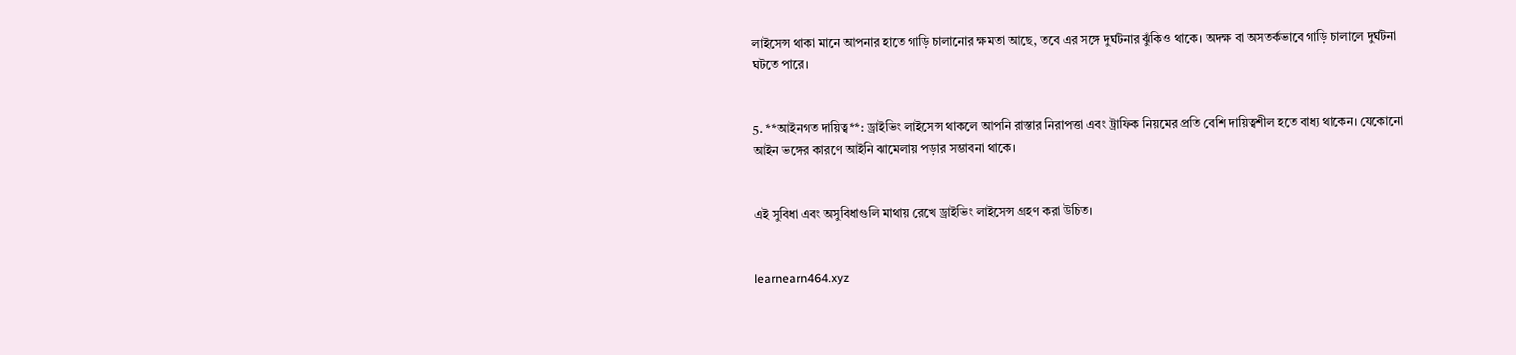লাইসেন্স থাকা মানে আপনার হাতে গাড়ি চালানোর ক্ষমতা আছে, তবে এর সঙ্গে দুর্ঘটনার ঝুঁকিও থাকে। অদক্ষ বা অসতর্কভাবে গাড়ি চালালে দুর্ঘটনা ঘটতে পারে।


5. **আইনগত দায়িত্ব**: ড্রাইভিং লাইসেন্স থাকলে আপনি রাস্তার নিরাপত্তা এবং ট্রাফিক নিয়মের প্রতি বেশি দায়িত্বশীল হতে বাধ্য থাকেন। যেকোনো আইন ভঙ্গের কারণে আইনি ঝামেলায় পড়ার সম্ভাবনা থাকে।


এই সুবিধা এবং অসুবিধাগুলি মাথায় রেখে ড্রাইভিং লাইসেন্স গ্রহণ করা উচিত।


learnearn464.xyz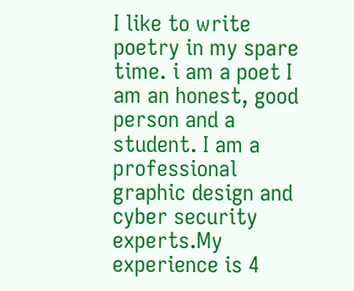I like to write poetry in my spare time. i am a poet I am an honest, good person and a student. I am a professional graphic design and cyber security experts.My experience is 4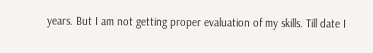years. But I am not getting proper evaluation of my skills. Till date I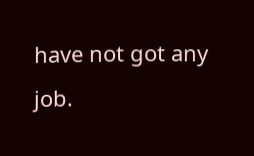have not got any job.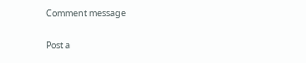Comment message

Post a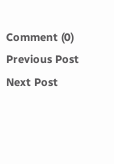Comment (0)
Previous Post Next Post